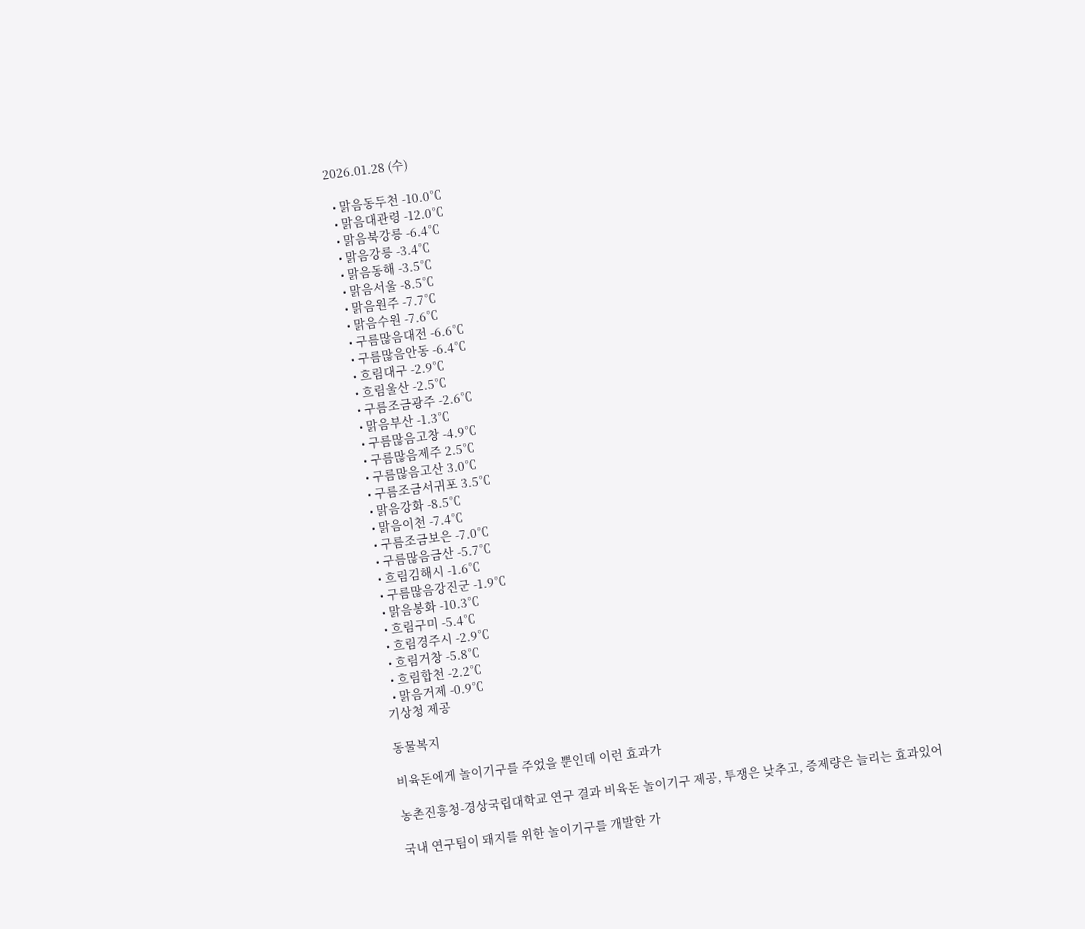2026.01.28 (수)

  • 맑음동두천 -10.0℃
  • 맑음대관령 -12.0℃
  • 맑음북강릉 -6.4℃
  • 맑음강릉 -3.4℃
  • 맑음동해 -3.5℃
  • 맑음서울 -8.5℃
  • 맑음원주 -7.7℃
  • 맑음수원 -7.6℃
  • 구름많음대전 -6.6℃
  • 구름많음안동 -6.4℃
  • 흐림대구 -2.9℃
  • 흐림울산 -2.5℃
  • 구름조금광주 -2.6℃
  • 맑음부산 -1.3℃
  • 구름많음고창 -4.9℃
  • 구름많음제주 2.5℃
  • 구름많음고산 3.0℃
  • 구름조금서귀포 3.5℃
  • 맑음강화 -8.5℃
  • 맑음이천 -7.4℃
  • 구름조금보은 -7.0℃
  • 구름많음금산 -5.7℃
  • 흐림김해시 -1.6℃
  • 구름많음강진군 -1.9℃
  • 맑음봉화 -10.3℃
  • 흐림구미 -5.4℃
  • 흐림경주시 -2.9℃
  • 흐림거창 -5.8℃
  • 흐림합천 -2.2℃
  • 맑음거제 -0.9℃
기상청 제공

동물복지

비육돈에게 놀이기구를 주었을 뿐인데 이런 효과가

농촌진흥청-경상국립대학교 연구 결과 비육돈 놀이기구 제공, 투쟁은 낮추고, 증제량은 늘리는 효과있어

국내 연구팀이 돼지를 위한 놀이기구를 개발한 가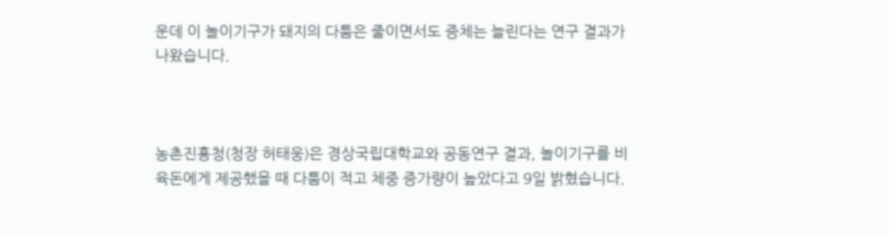운데 이 놀이기구가 돼지의 다툼은 줄이면서도 증체는 늘린다는 연구 결과가 나왔습니다.



농촌진흥청(청장 허태웅)은 경상국립대학교와 공동연구 결과, 놀이기구를 비육돈에게 제공했을 때 다툼이 적고 체중 증가량이 높았다고 9일 밝혔습니다.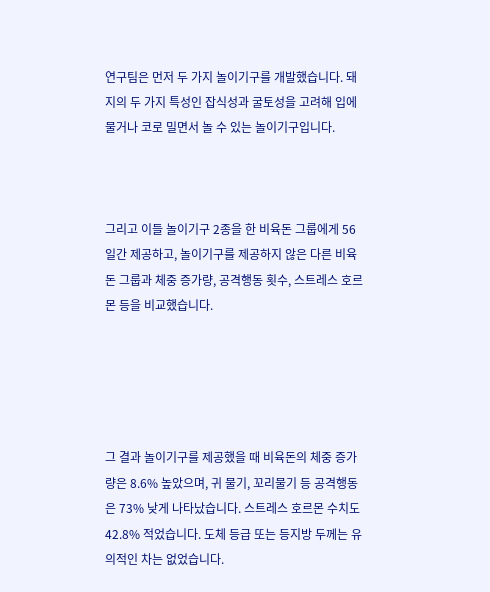연구팀은 먼저 두 가지 놀이기구를 개발했습니다. 돼지의 두 가지 특성인 잡식성과 굴토성을 고려해 입에 물거나 코로 밀면서 놀 수 있는 놀이기구입니다.



그리고 이들 놀이기구 2종을 한 비육돈 그룹에게 56일간 제공하고, 놀이기구를 제공하지 않은 다른 비육돈 그룹과 체중 증가량, 공격행동 횟수, 스트레스 호르몬 등을 비교했습니다.





그 결과 놀이기구를 제공했을 때 비육돈의 체중 증가량은 8.6% 높았으며, 귀 물기, 꼬리물기 등 공격행동은 73% 낮게 나타났습니다. 스트레스 호르몬 수치도 42.8% 적었습니다. 도체 등급 또는 등지방 두께는 유의적인 차는 없었습니다.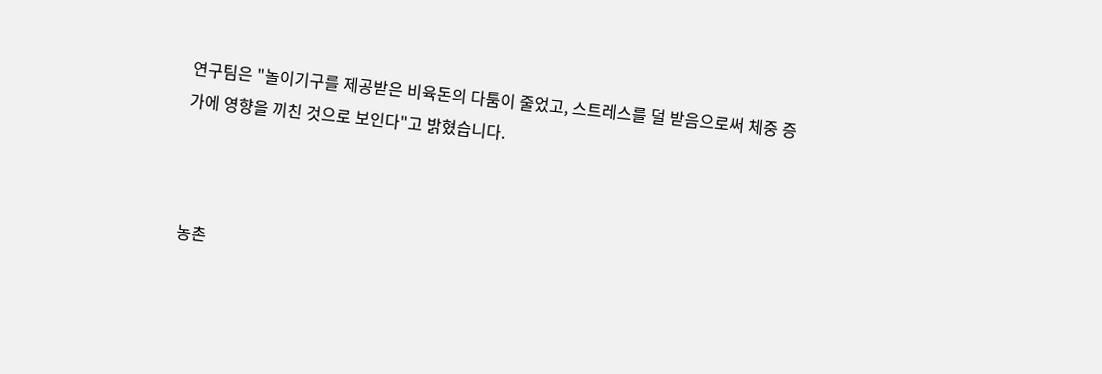연구팀은 "놀이기구를 제공받은 비육돈의 다툼이 줄었고, 스트레스를 덜 받음으로써 체중 증가에 영향을 끼친 것으로 보인다"고 밝혔습니다.



농촌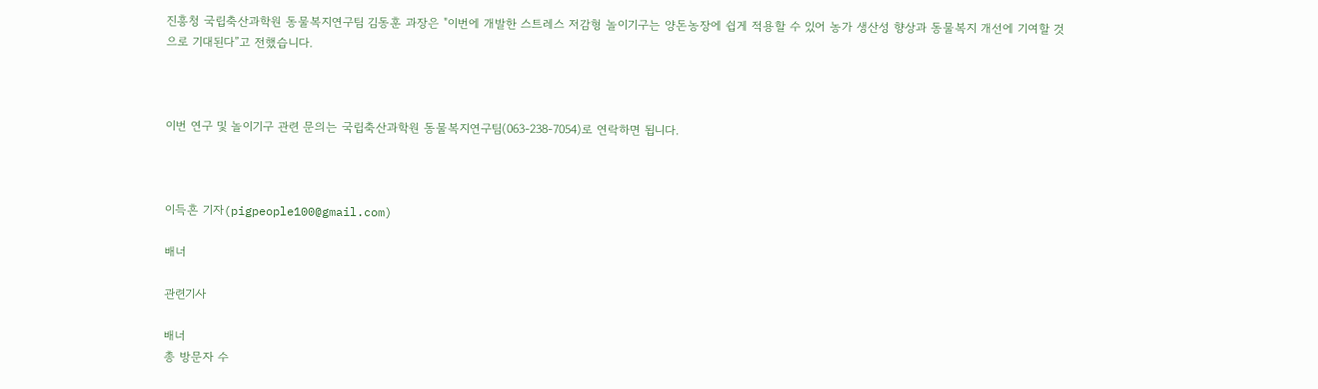진흥청 국립축산과학원 동물복지연구팀 김동훈 과장은 "이번에 개발한 스트레스 저감형 놀이기구는 양돈농장에 쉽게 적용할 수 있어 농가 생산성 향상과 동물복지 개선에 기여할 것으로 기대된다”고 전했습니다.



이번 연구 및 놀이기구 관련 문의는 국립축산과학원 동물복지연구팀(063-238-7054)로 연락하면 됩니다.



이득흔 기자(pigpeople100@gmail.com)

배너

관련기사

배너
총 방문자 수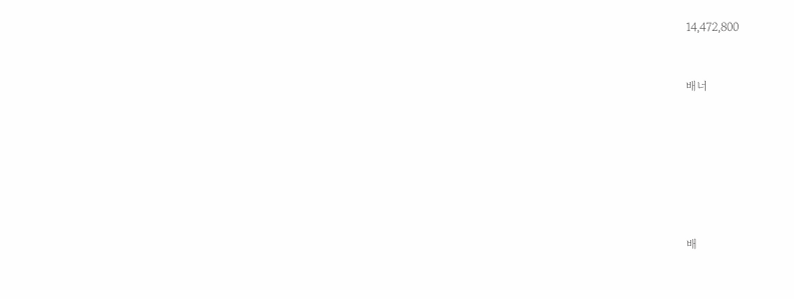14,472,800


배너







배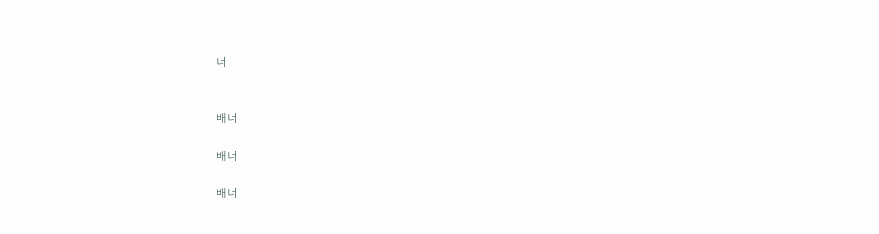너


배너

배너

배너